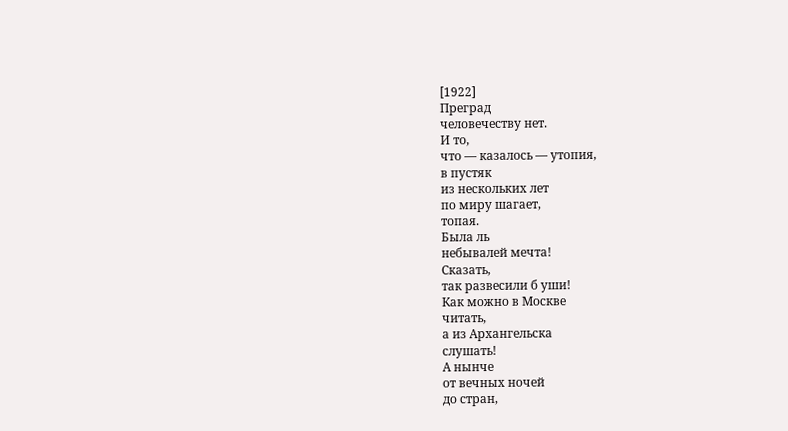[1922]
Преград
человечеству нет.
И то,
что — казалось — утопия,
в пустяк
из нескольких лет
по миру шагает,
топая.
Была ль
небывалей мечта!
Сказать,
так развесили б уши!
Как можно в Москве
читать,
а из Архангельска
слушать!
А нынче
от вечных ночей
до стран,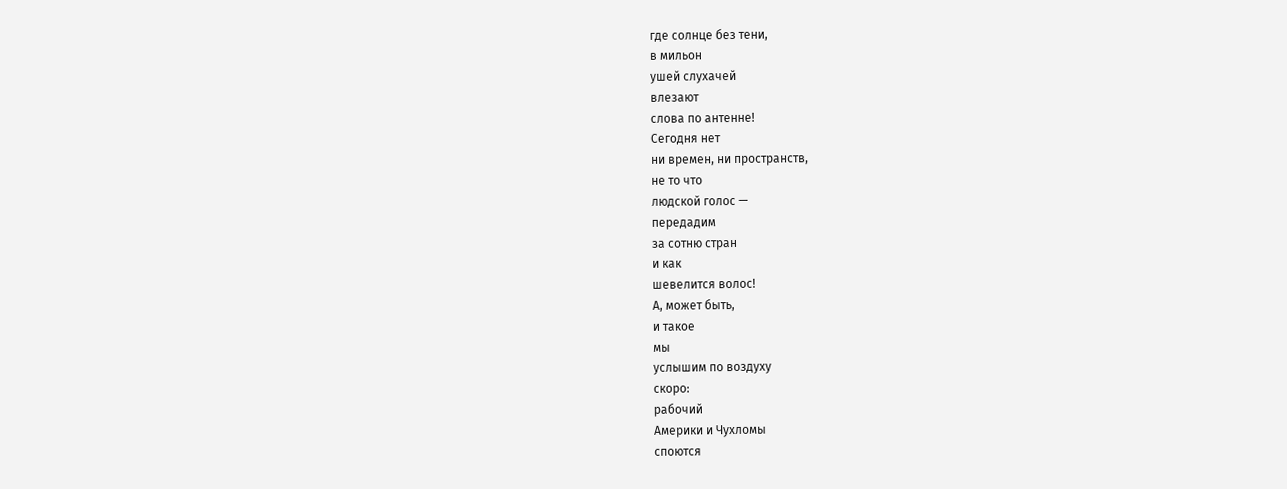где солнце без тени,
в мильон
ушей слухачей
влезают
слова по антенне!
Сегодня нет
ни времен, ни пространств,
не то что
людской голос —
передадим
за сотню стран
и как
шевелится волос!
А, может быть,
и такое
мы
услышим по воздуху
скоро:
рабочий
Америки и Чухломы
споются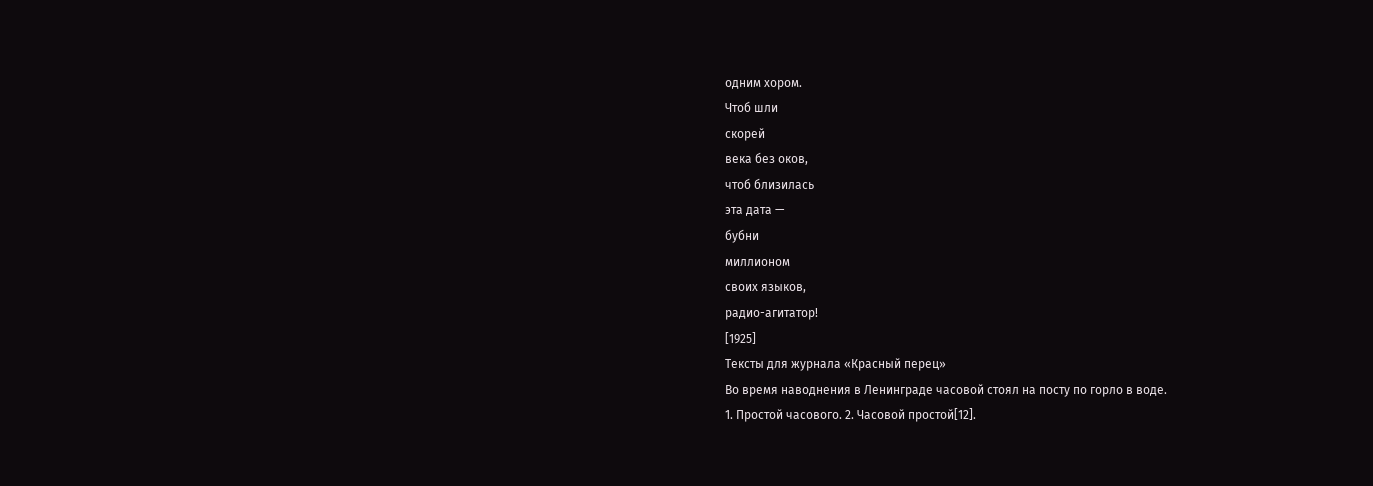одним хором.
Чтоб шли
скорей
века без оков,
чтоб близилась
эта дата —
бубни
миллионом
своих языков,
радио-агитатор!
[1925]
Тексты для журнала «Красный перец»
Во время наводнения в Ленинграде часовой стоял на посту по горло в воде.
1. Простой часового. 2. Часовой простой[12].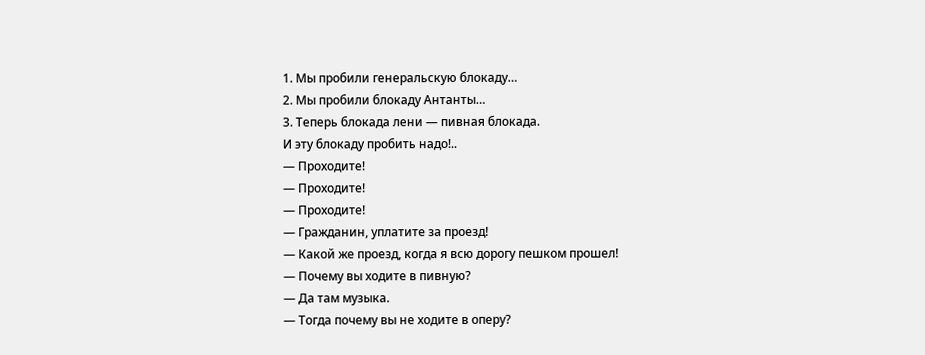1. Мы пробили генеральскую блокаду…
2. Мы пробили блокаду Антанты…
3. Теперь блокада лени — пивная блокада.
И эту блокаду пробить надо!..
— Проходите!
— Проходите!
— Проходите!
— Гражданин, уплатите за проезд!
— Какой же проезд, когда я всю дорогу пешком прошел!
— Почему вы ходите в пивную?
— Да там музыка.
— Тогда почему вы не ходите в оперу?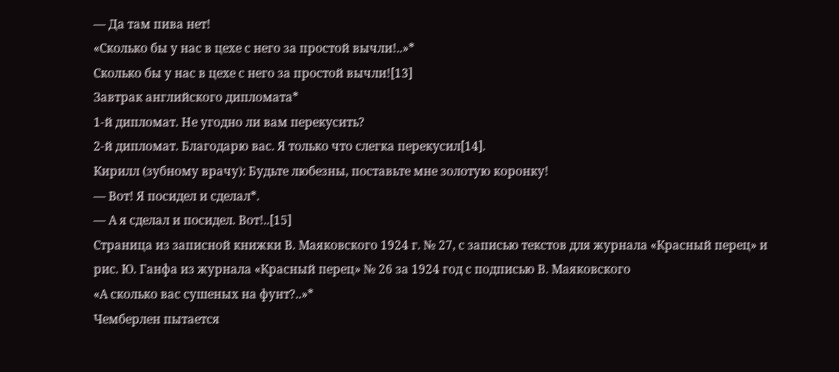— Да там пива нет!
«Сколько бы у нас в цехе с него за простой вычли!..»*
Сколько бы у нас в цехе с него за простой вычли![13]
Завтрак английского дипломата*
1-й дипломат. Не угодно ли вам перекусить?
2-й дипломат. Благодарю вас. Я только что слегка перекусил[14].
Кирилл (зубному врачу): Будьте любезны, поставьте мне золотую коронку!
— Вот! Я посидел и сделал*.
— А я сделал и посидел. Вот!..[15]
Страница из записной книжки В. Маяковского 1924 г. № 27, с записью текстов для журнала «Красный перец» и рис. Ю. Ганфа из журнала «Красный перец» № 26 за 1924 год с подписью В. Маяковского
«А сколько вас сушеных на фунт?..»*
Чемберлен пытается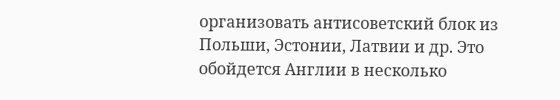организовать антисоветский блок из Польши, Эстонии, Латвии и др. Это обойдется Англии в несколько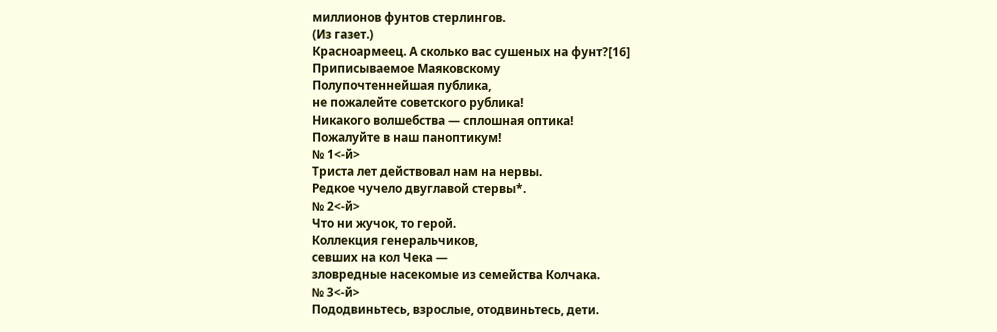миллионов фунтов стерлингов.
(Из газет.)
Красноармеец. А сколько вас сушеных на фунт?[16]
Приписываемое Маяковскому
Полупочтеннейшая публика,
не пожалейте советского рублика!
Никакого волшебства — сплошная оптика!
Пожалуйте в наш паноптикум!
№ 1<-й>
Триста лет действовал нам на нервы.
Редкое чучело двуглавой стервы*.
№ 2<-й>
Что ни жучок, то герой.
Коллекция генеральчиков,
севших на кол Чека —
зловредные насекомые из семейства Колчака.
№ 3<-й>
Пододвиньтесь, взрослые, отодвиньтесь, дети.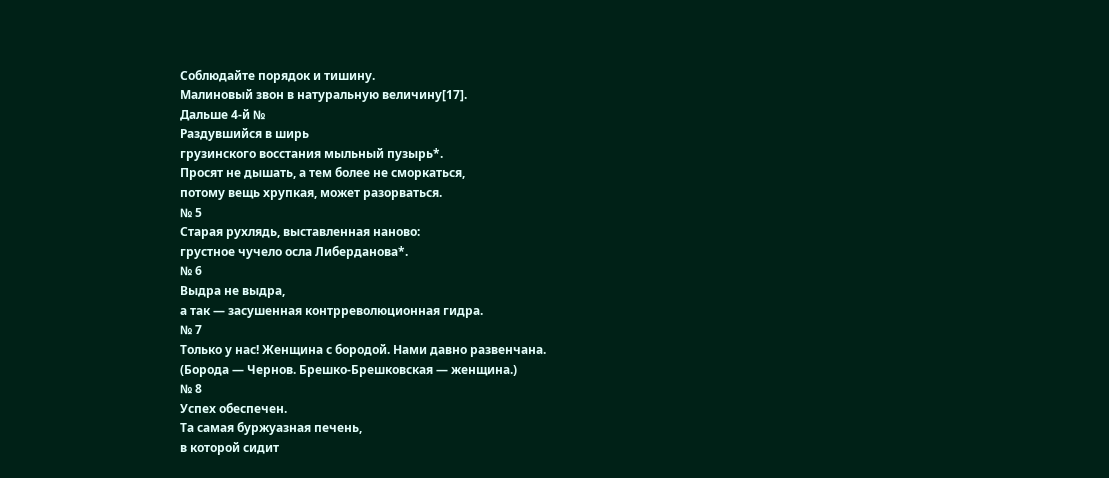Соблюдайте порядок и тишину.
Малиновый звон в натуральную величину[17].
Дальше 4-й №
Раздувшийся в ширь
грузинского восстания мыльный пузырь*.
Просят не дышать, а тем более не сморкаться,
потому вещь хрупкая, может разорваться.
№ 5
Старая рухлядь, выставленная наново:
грустное чучело осла Либерданова*.
№ 6
Выдра не выдра,
а так — засушенная контрреволюционная гидра.
№ 7
Только у нас! Женщина с бородой. Нами давно развенчана.
(Борода — Чернов. Брешко-Брешковская — женщина.)
№ 8
Успех обеспечен.
Та самая буржуазная печень,
в которой сидит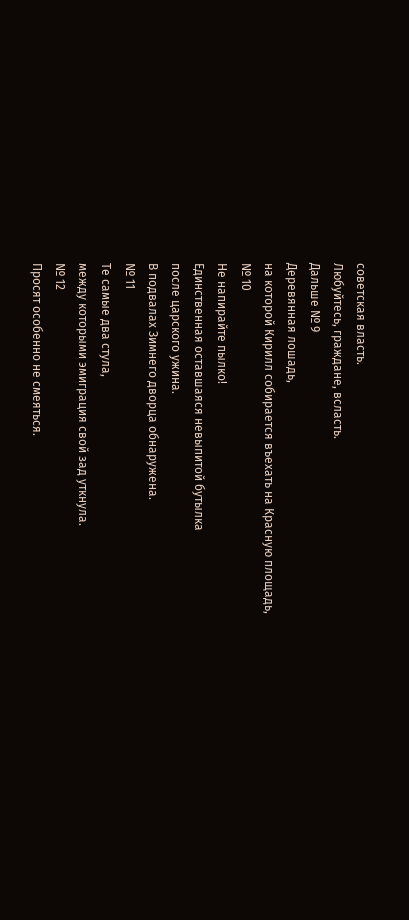советская власть.
Любуйтесь, граждане, всласть.
Дальше № 9
Деревянная лошадь,
на которой Кирилл собирается въехать на Красную площадь,
№ 10
Не напирайте пылко!
Единственная оставшаяся невыпитой бутылка
после царского ужина.
В подвалах Зимнего дворца обнаружена.
№ 11
Те самые два стула,
между которыми эмиграция свой зад уткнула.
№ 12
Просят особенно не смеяться.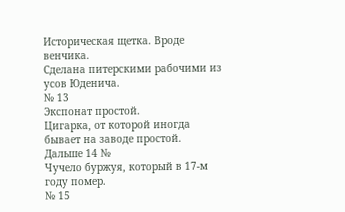Историческая щетка. Вроде венчика.
Сделана питерскими рабочими из усов Юденича.
№ 13
Экспонат простой.
Цигарка, от которой иногда бывает на заводе простой.
Дальше 14 №
Чучело буржуя, который в 17-м году помер.
№ 15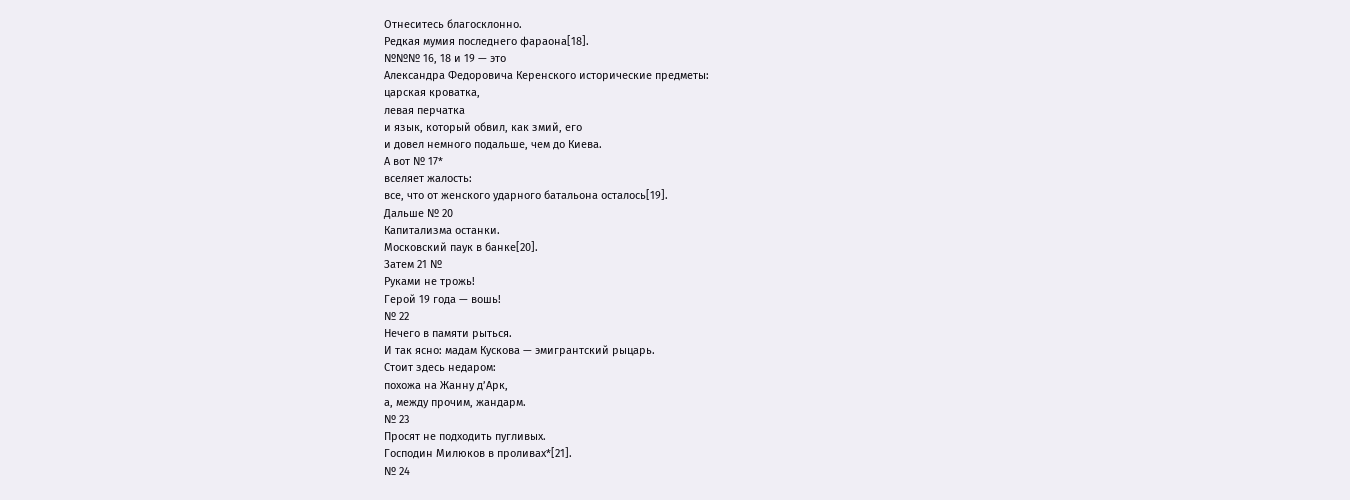Отнеситесь благосклонно.
Редкая мумия последнего фараона[18].
№№№ 16, 18 и 19 — это
Александра Федоровича Керенского исторические предметы:
царская кроватка,
левая перчатка
и язык, который обвил, как змий, его
и довел немного подальше, чем до Киева.
А вот № 17*
вселяет жалость:
все, что от женского ударного батальона осталось[19].
Дальше № 20
Капитализма останки.
Московский паук в банке[20].
Затем 21 №
Руками не трожь!
Герой 19 года — вошь!
№ 22
Нечего в памяти рыться.
И так ясно: мадам Кускова — эмигрантский рыцарь.
Стоит здесь недаром:
похожа на Жанну д’Арк,
а, между прочим, жандарм.
№ 23
Просят не подходить пугливых.
Господин Милюков в проливах*[21].
№ 24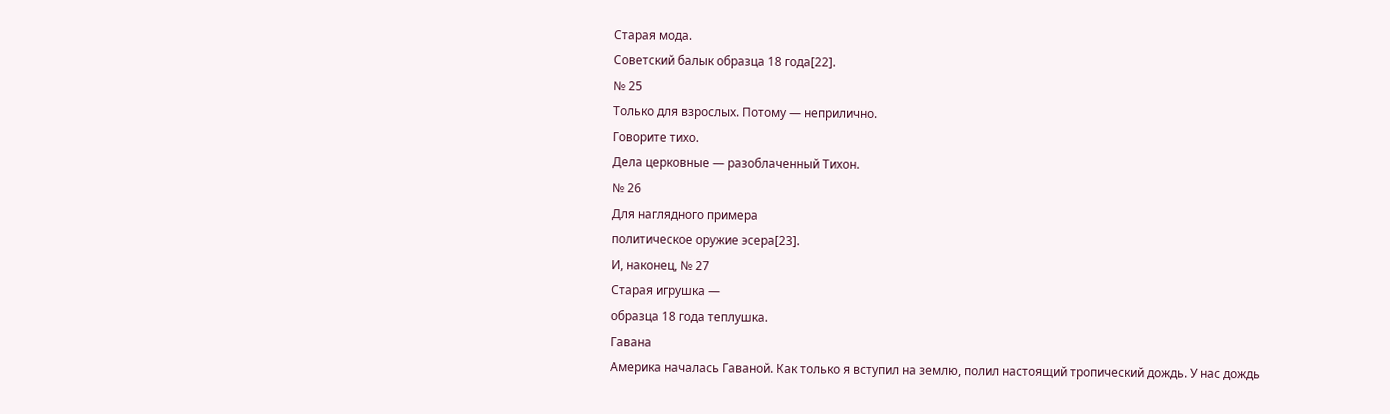Старая мода.
Советский балык образца 18 года[22].
№ 25
Только для взрослых. Потому — неприлично.
Говорите тихо.
Дела церковные — разоблаченный Тихон.
№ 26
Для наглядного примера
политическое оружие эсера[23].
И, наконец, № 27
Старая игрушка —
образца 18 года теплушка.
Гавана
Америка началась Гаваной. Как только я вступил на землю, полил настоящий тропический дождь. У нас дождь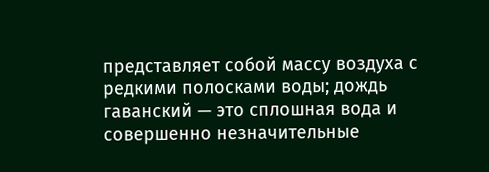представляет собой массу воздуха с редкими полосками воды; дождь гаванский — это сплошная вода и совершенно незначительные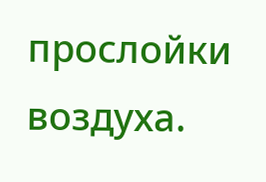прослойки воздуха.